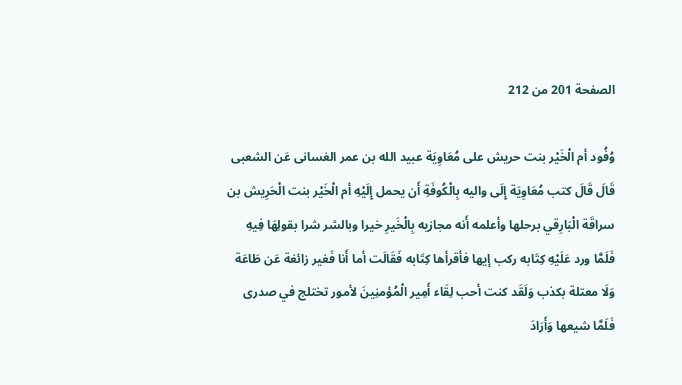الصفحة 201 من 212

وُفُود أم الْخَيْر بنت حريش على مُعَاوِيَة عبيد الله بن عمر الغسانى عَن الشعبى قَالَ قَالَ كتب مُعَاوِيَة إِلَى واليه بِالْكُوفَةِ أَن يحمل إِلَيْهِ أم الْخَيْر بنت الْحَرِيش بن سراقَة الْبَارِقي برحلها وأعلمه أَنه مجازيه بِالْخَيرِ خيرا وبالشر شرا بقولِهَا فِيهِ فَلَمَّا ورد عَلَيْهِ كِتَابه ركب إيها فأقرأها كِتَابه فَقَالَت أما أَنا فَغير زائغة عَن طَاعَة وَلَا معتلة بكذب وَلَقَد كنت أحب لِقَاء أَمِير الْمُؤمنِينَ لأمور تختلج في صدرى فَلَمَّا شيعها وَأَرَادَ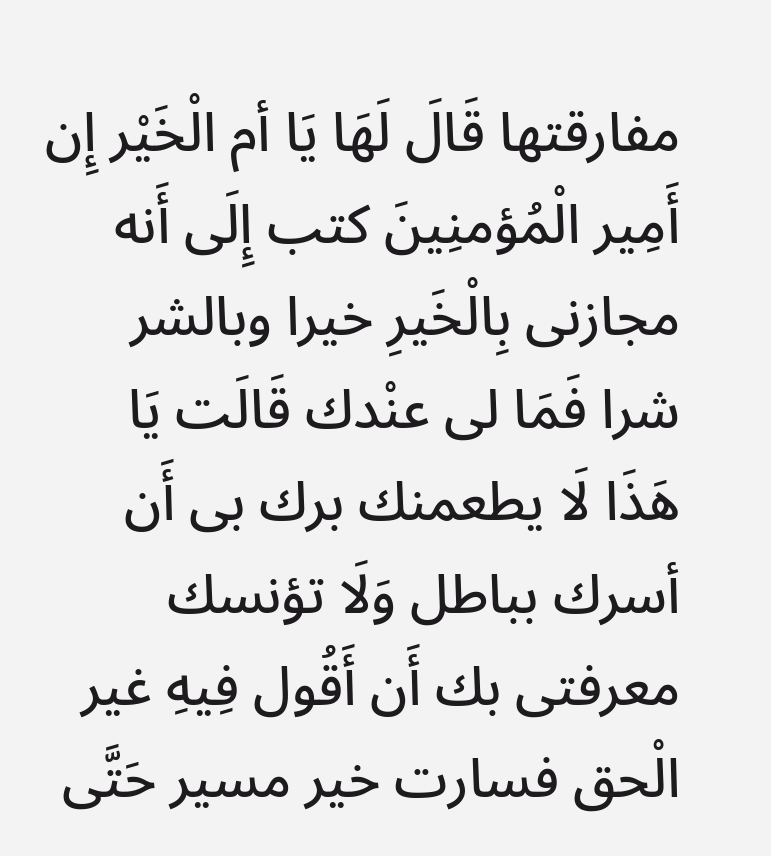مفارقتها قَالَ لَهَا يَا أم الْخَيْر إِن أَمِير الْمُؤمنِينَ كتب إِلَى أَنه مجازنى بِالْخَيرِ خيرا وبالشر شرا فَمَا لى عنْدك قَالَت يَا هَذَا لَا يطعمنك برك بى أَن أسرك بباطل وَلَا تؤنسك معرفتى بك أَن أَقُول فِيهِ غير الْحق فسارت خير مسير حَتَّى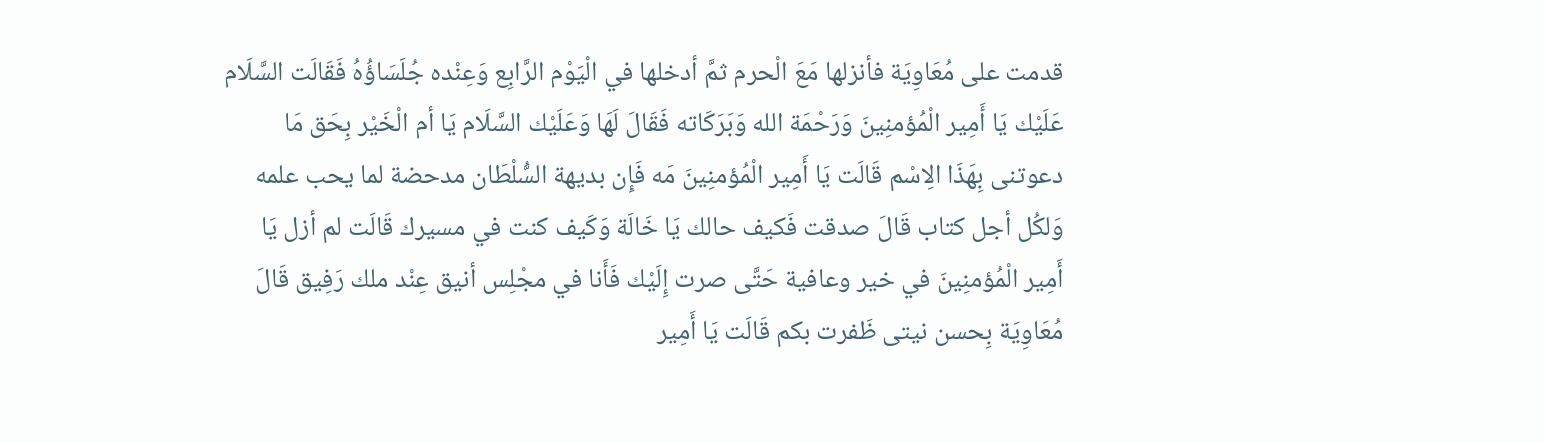قدمت على مُعَاوِيَة فأنزلها مَعَ الْحرم ثمَّ أدخلها في الْيَوْم الرَّابِع وَعِنْده جُلَسَاؤُهُ فَقَالَت السَّلَام عَلَيْك يَا أَمِير الْمُؤمنِينَ وَرَحْمَة الله وَبَرَكَاته فَقَالَ لَهَا وَعَلَيْك السَّلَام يَا أم الْخَيْر بِحَق مَا دعوتنى بِهَذَا الِاسْم قَالَت يَا أَمِير الْمُؤمنِينَ مَه فَإِن بديهة السُّلْطَان مدحضة لما يحب علمه وَلكُل أجل كتاب قَالَ صدقت فَكيف حالك يَا خَالَة وَكَيف كنت في مسيرك قَالَت لم أزل يَا أَمِير الْمُؤمنِينَ في خير وعافية حَتَّى صرت إِلَيْك فَأَنا في مجْلِس أنيق عِنْد ملك رَفِيق قَالَ مُعَاوِيَة بِحسن نيتى ظَفرت بكم قَالَت يَا أَمِير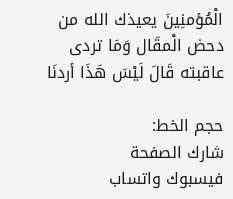الْمُؤمنِينَ يعيذك الله من دحض الْمقَال وَمَا تردى عاقبته قَالَ لَيْسَ هَذَا أردنَا

حجم الخط:
شارك الصفحة
فيسبوك واتساب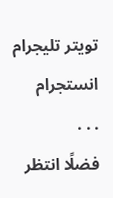تويتر تليجرام انستجرام
. . .
فضلًا انتظر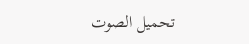تحميل الصوت